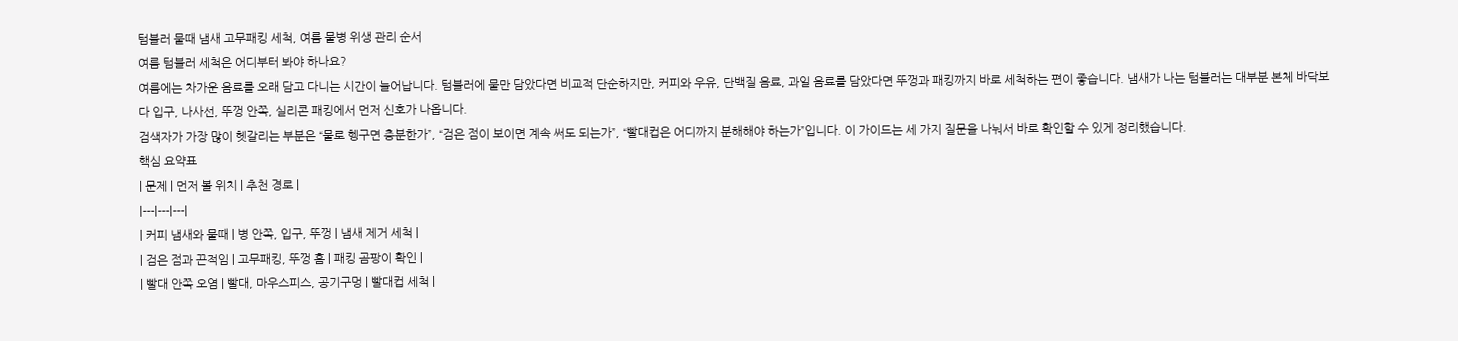텀블러 물때 냄새 고무패킹 세척, 여름 물병 위생 관리 순서
여름 텀블러 세척은 어디부터 봐야 하나요?
여름에는 차가운 음료를 오래 담고 다니는 시간이 늘어납니다. 텀블러에 물만 담았다면 비교적 단순하지만, 커피와 우유, 단백질 음료, 과일 음료를 담았다면 뚜껑과 패킹까지 바로 세척하는 편이 좋습니다. 냄새가 나는 텀블러는 대부분 본체 바닥보다 입구, 나사선, 뚜껑 안쪽, 실리콘 패킹에서 먼저 신호가 나옵니다.
검색자가 가장 많이 헷갈리는 부분은 “물로 헹구면 충분한가”, “검은 점이 보이면 계속 써도 되는가”, “빨대컵은 어디까지 분해해야 하는가”입니다. 이 가이드는 세 가지 질문을 나눠서 바로 확인할 수 있게 정리했습니다.
핵심 요약표
| 문제 | 먼저 볼 위치 | 추천 경로 |
|---|---|---|
| 커피 냄새와 물때 | 병 안쪽, 입구, 뚜껑 | 냄새 제거 세척 |
| 검은 점과 끈적임 | 고무패킹, 뚜껑 홈 | 패킹 곰팡이 확인 |
| 빨대 안쪽 오염 | 빨대, 마우스피스, 공기구멍 | 빨대컵 세척 |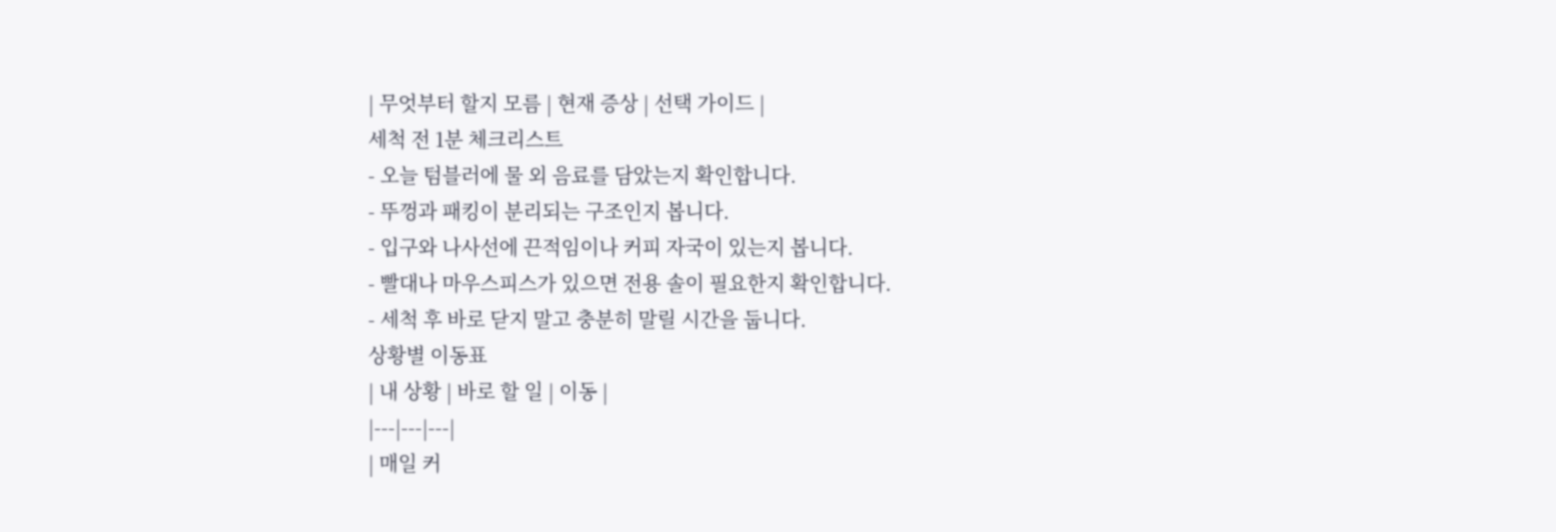| 무엇부터 할지 모름 | 현재 증상 | 선택 가이드 |
세척 전 1분 체크리스트
- 오늘 텀블러에 물 외 음료를 담았는지 확인합니다.
- 뚜껑과 패킹이 분리되는 구조인지 봅니다.
- 입구와 나사선에 끈적임이나 커피 자국이 있는지 봅니다.
- 빨대나 마우스피스가 있으면 전용 솔이 필요한지 확인합니다.
- 세척 후 바로 닫지 말고 충분히 말릴 시간을 둡니다.
상황별 이동표
| 내 상황 | 바로 할 일 | 이동 |
|---|---|---|
| 매일 커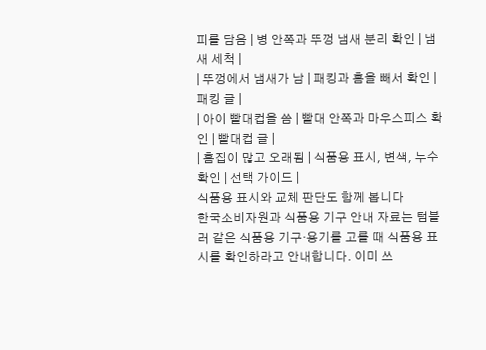피를 담음 | 병 안쪽과 뚜껑 냄새 분리 확인 | 냄새 세척 |
| 뚜껑에서 냄새가 남 | 패킹과 홈을 빼서 확인 | 패킹 글 |
| 아이 빨대컵을 씀 | 빨대 안쪽과 마우스피스 확인 | 빨대컵 글 |
| 흠집이 많고 오래됨 | 식품용 표시, 변색, 누수 확인 | 선택 가이드 |
식품용 표시와 교체 판단도 함께 봅니다
한국소비자원과 식품용 기구 안내 자료는 텀블러 같은 식품용 기구·용기를 고를 때 식품용 표시를 확인하라고 안내합니다. 이미 쓰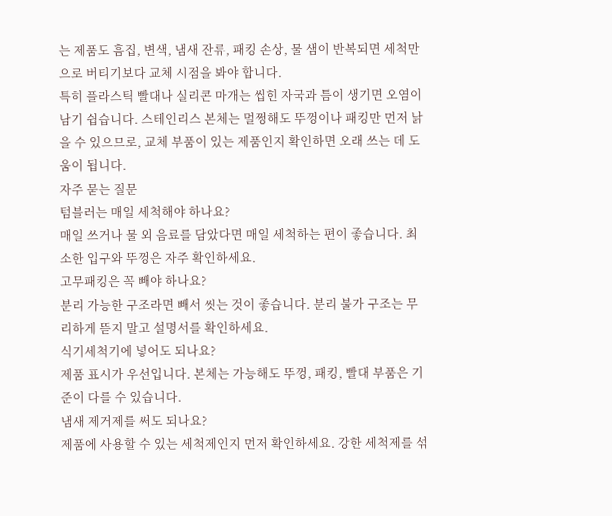는 제품도 흠집, 변색, 냄새 잔류, 패킹 손상, 물 샘이 반복되면 세척만으로 버티기보다 교체 시점을 봐야 합니다.
특히 플라스틱 빨대나 실리콘 마개는 씹힌 자국과 틈이 생기면 오염이 남기 쉽습니다. 스테인리스 본체는 멀쩡해도 뚜껑이나 패킹만 먼저 낡을 수 있으므로, 교체 부품이 있는 제품인지 확인하면 오래 쓰는 데 도움이 됩니다.
자주 묻는 질문
텀블러는 매일 세척해야 하나요?
매일 쓰거나 물 외 음료를 담았다면 매일 세척하는 편이 좋습니다. 최소한 입구와 뚜껑은 자주 확인하세요.
고무패킹은 꼭 빼야 하나요?
분리 가능한 구조라면 빼서 씻는 것이 좋습니다. 분리 불가 구조는 무리하게 뜯지 말고 설명서를 확인하세요.
식기세척기에 넣어도 되나요?
제품 표시가 우선입니다. 본체는 가능해도 뚜껑, 패킹, 빨대 부품은 기준이 다를 수 있습니다.
냄새 제거제를 써도 되나요?
제품에 사용할 수 있는 세척제인지 먼저 확인하세요. 강한 세척제를 섞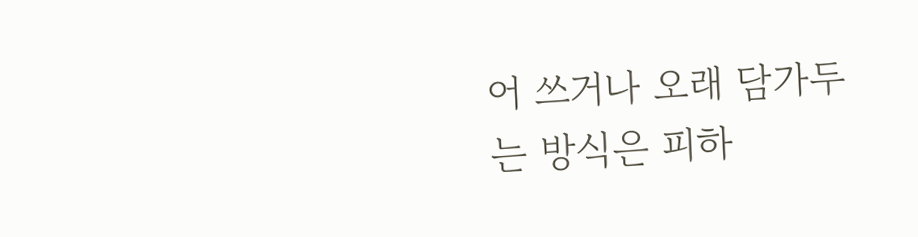어 쓰거나 오래 담가두는 방식은 피하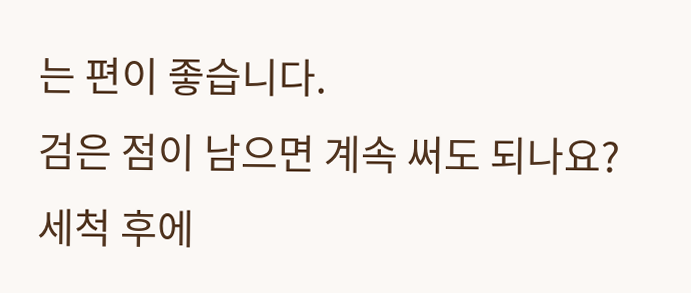는 편이 좋습니다.
검은 점이 남으면 계속 써도 되나요?
세척 후에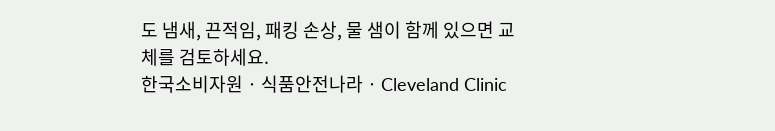도 냄새, 끈적임, 패킹 손상, 물 샘이 함께 있으면 교체를 검토하세요.
한국소비자원 · 식품안전나라 · Cleveland Clinic